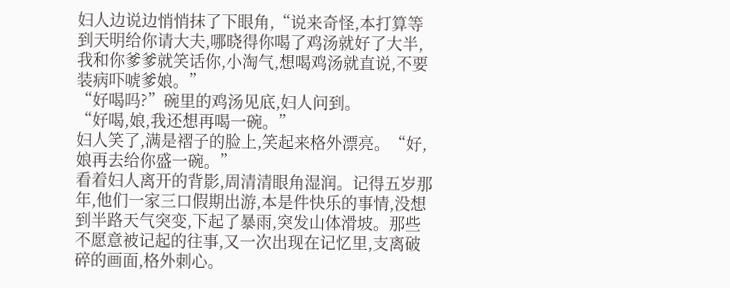妇人边说边悄悄抹了下眼角,“说来奇怪,本打算等到天明给你请大夫,哪晓得你喝了鸡汤就好了大半,我和你爹爹就笑话你,小淘气,想喝鸡汤就直说,不要装病吓唬爹娘。”
“好喝吗?”碗里的鸡汤见底,妇人问到。
“好喝,娘,我还想再喝一碗。”
妇人笑了,满是褶子的脸上,笑起来格外漂亮。“好,娘再去给你盛一碗。”
看着妇人离开的背影,周清清眼角湿润。记得五岁那年,他们一家三口假期出游,本是件快乐的事情,没想到半路天气突变,下起了暴雨,突发山体滑坡。那些不愿意被记起的往事,又一次出现在记忆里,支离破碎的画面,格外刺心。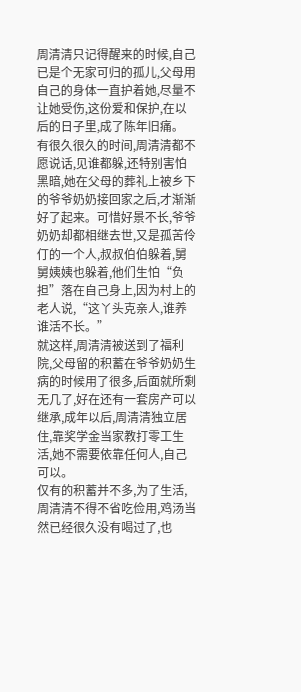周清清只记得醒来的时候,自己已是个无家可归的孤儿,父母用自己的身体一直护着她,尽量不让她受伤,这份爱和保护,在以后的日子里,成了陈年旧痛。
有很久很久的时间,周清清都不愿说话,见谁都躲,还特别害怕黑暗,她在父母的葬礼上被乡下的爷爷奶奶接回家之后,才渐渐好了起来。可惜好景不长,爷爷奶奶却都相继去世,又是孤苦伶仃的一个人,叔叔伯伯躲着,舅舅姨姨也躲着,他们生怕“负担”落在自己身上,因为村上的老人说,“这丫头克亲人,谁养谁活不长。”
就这样,周清清被送到了福利院,父母留的积蓄在爷爷奶奶生病的时候用了很多,后面就所剩无几了,好在还有一套房产可以继承,成年以后,周清清独立居住,靠奖学金当家教打零工生活,她不需要依靠任何人,自己可以。
仅有的积蓄并不多,为了生活,周清清不得不省吃俭用,鸡汤当然已经很久没有喝过了,也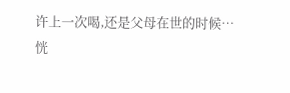许上一次喝,还是父母在世的时候…
恍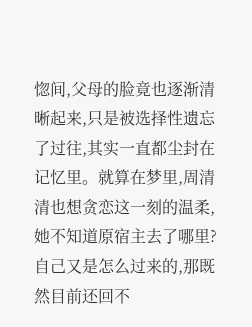惚间,父母的脸竟也逐渐清晰起来,只是被选择性遗忘了过往,其实一直都尘封在记忆里。就算在梦里,周清清也想贪恋这一刻的温柔,她不知道原宿主去了哪里?自己又是怎么过来的,那既然目前还回不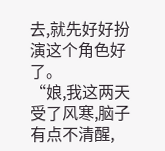去,就先好好扮演这个角色好了。
“娘,我这两天受了风寒,脑子有点不清醒,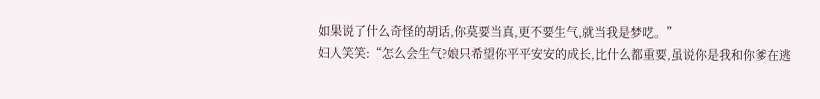如果说了什么奇怪的胡话,你莫要当真,更不要生气,就当我是梦呓。”
妇人笑笑:“怎么会生气?娘只希望你平平安安的成长,比什么都重要,虽说你是我和你爹在逃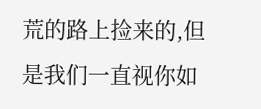荒的路上捡来的,但是我们一直视你如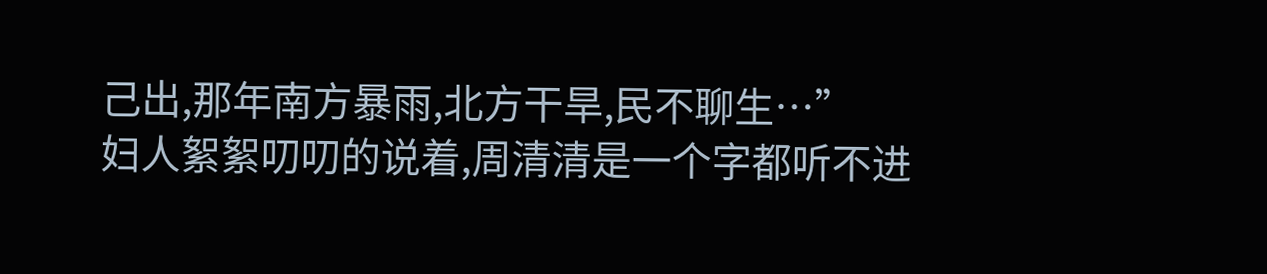己出,那年南方暴雨,北方干旱,民不聊生…”
妇人絮絮叨叨的说着,周清清是一个字都听不进